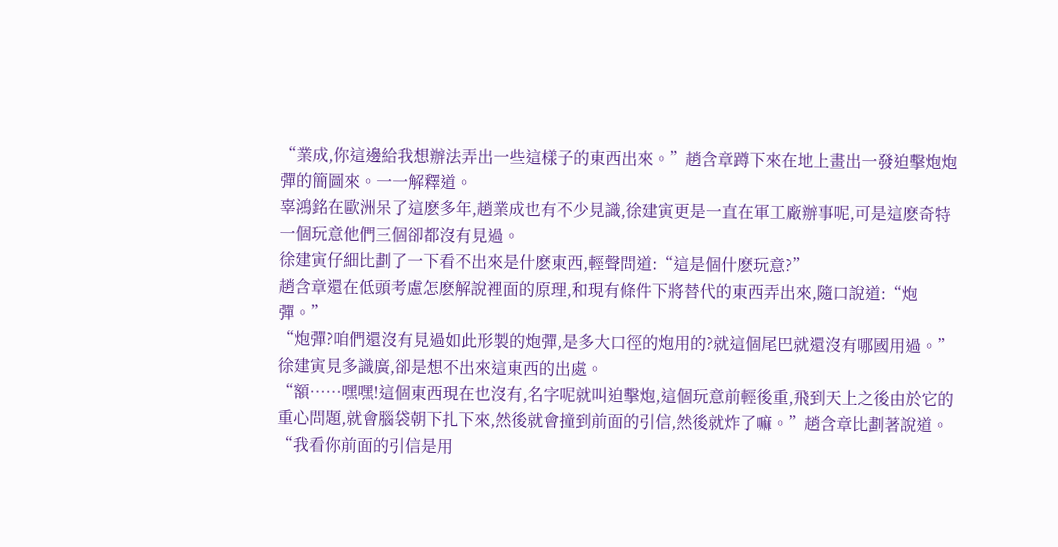“業成,你這邊給我想辦法弄出一些這樣子的東西出來。”趙含章蹲下來在地上畫出一發迫擊炮炮彈的簡圖來。一一解釋道。
辜鴻銘在歐洲呆了這麽多年,趙業成也有不少見識,徐建寅更是一直在軍工廠辦事呢,可是這麽奇特一個玩意他們三個卻都沒有見過。
徐建寅仔細比劃了一下看不出來是什麽東西,輕聲問道:“這是個什麽玩意?”
趙含章還在低頭考慮怎麽解說裡面的原理,和現有條件下將替代的東西弄出來,隨口說道:“炮彈。”
“炮彈?咱們還沒有見過如此形製的炮彈,是多大口徑的炮用的?就這個尾巴就還沒有哪國用過。”徐建寅見多識廣,卻是想不出來這東西的出處。
“額……嘿嘿!這個東西現在也沒有,名字呢就叫迫擊炮,這個玩意前輕後重,飛到天上之後由於它的重心問題,就會腦袋朝下扎下來,然後就會撞到前面的引信,然後就炸了嘛。”趙含章比劃著說道。
“我看你前面的引信是用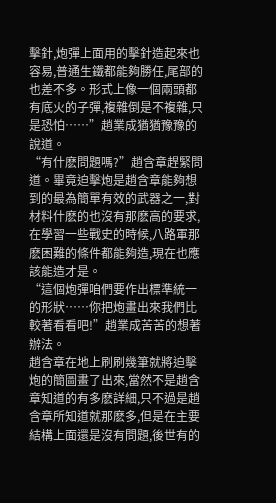擊針,炮彈上面用的擊針造起來也容易,普通生鐵都能夠勝任,尾部的也差不多。形式上像一個兩頭都有底火的子彈,複雜倒是不複雜,只是恐怕……”趙業成猶猶豫豫的說道。
“有什麽問題嗎?”趙含章趕緊問道。畢竟迫擊炮是趙含章能夠想到的最為簡單有效的武器之一,對材料什麽的也沒有那麽高的要求,在學習一些戰史的時候,八路軍那麽困難的條件都能夠造,現在也應該能造才是。
“這個炮彈咱們要作出標準統一的形狀……你把炮畫出來我們比較著看看吧!”趙業成苦苦的想著辦法。
趙含章在地上刷刷幾筆就將迫擊炮的簡圖畫了出來,當然不是趙含章知道的有多麽詳細,只不過是趙含章所知道就那麽多,但是在主要結構上面還是沒有問題,後世有的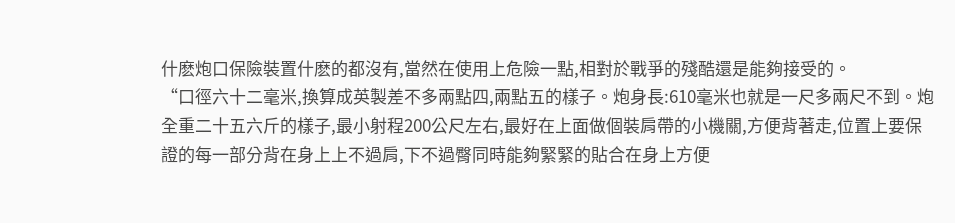什麽炮口保險裝置什麽的都沒有,當然在使用上危險一點,相對於戰爭的殘酷還是能夠接受的。
“口徑六十二毫米,換算成英製差不多兩點四,兩點五的樣子。炮身長:610毫米也就是一尺多兩尺不到。炮全重二十五六斤的樣子,最小射程200公尺左右,最好在上面做個裝肩帶的小機關,方便背著走,位置上要保證的每一部分背在身上上不過肩,下不過臀同時能夠緊緊的貼合在身上方便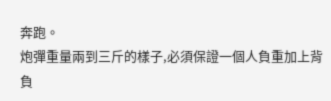奔跑。
炮彈重量兩到三斤的樣子,必須保證一個人負重加上背負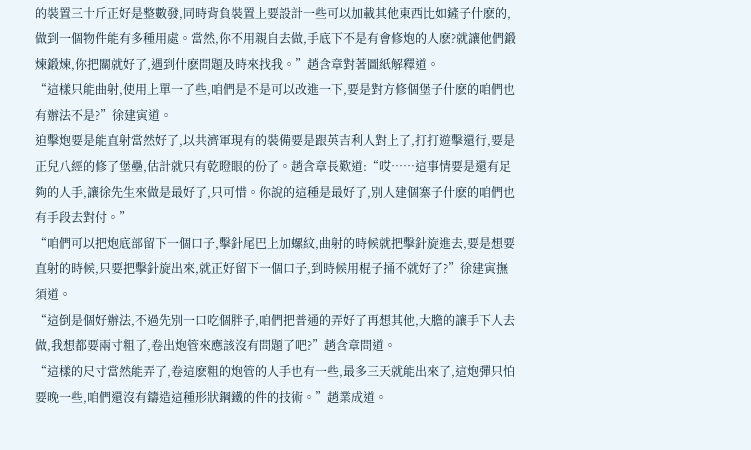的裝置三十斤正好是整數發,同時背負裝置上要設計一些可以加載其他東西比如鏟子什麽的,做到一個物件能有多種用處。當然,你不用親自去做,手底下不是有會修炮的人麽?就讓他們鍛煉鍛煉,你把關就好了,遇到什麽問題及時來找我。”趙含章對著圖紙解釋道。
“這樣只能曲射,使用上單一了些,咱們是不是可以改進一下,要是對方修個堡子什麽的咱們也有辦法不是?”徐建寅道。
迫擊炮要是能直射當然好了,以共濟軍現有的裝備要是跟英吉利人對上了,打打遊擊還行,要是正兒八經的修了堡壘,估計就只有乾瞪眼的份了。趙含章長歎道:“哎……這事情要是還有足夠的人手,讓徐先生來做是最好了,只可惜。你說的這種是最好了,別人建個寨子什麽的咱們也有手段去對付。”
“咱們可以把炮底部留下一個口子,擊針尾巴上加螺紋,曲射的時候就把擊針旋進去,要是想要直射的時候,只要把擊針旋出來,就正好留下一個口子,到時候用棍子捅不就好了?”徐建寅撫須道。
“這倒是個好辦法,不過先別一口吃個胖子,咱們把普通的弄好了再想其他,大膽的讓手下人去做,我想都要兩寸粗了,卷出炮管來應該沒有問題了吧?”趙含章問道。
“這樣的尺寸當然能弄了,卷這麽粗的炮管的人手也有一些,最多三天就能出來了,這炮彈只怕要晚一些,咱們還沒有鑄造這種形狀鋼鐵的件的技術。”趙業成道。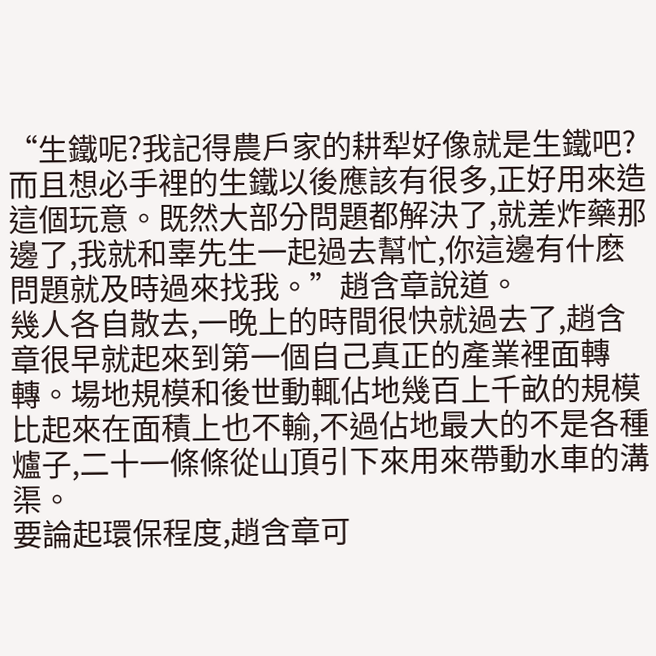“生鐵呢?我記得農戶家的耕犁好像就是生鐵吧?而且想必手裡的生鐵以後應該有很多,正好用來造這個玩意。既然大部分問題都解決了,就差炸藥那邊了,我就和辜先生一起過去幫忙,你這邊有什麽問題就及時過來找我。”趙含章說道。
幾人各自散去,一晚上的時間很快就過去了,趙含章很早就起來到第一個自己真正的產業裡面轉轉。場地規模和後世動輒佔地幾百上千畝的規模比起來在面積上也不輸,不過佔地最大的不是各種爐子,二十一條條從山頂引下來用來帶動水車的溝渠。
要論起環保程度,趙含章可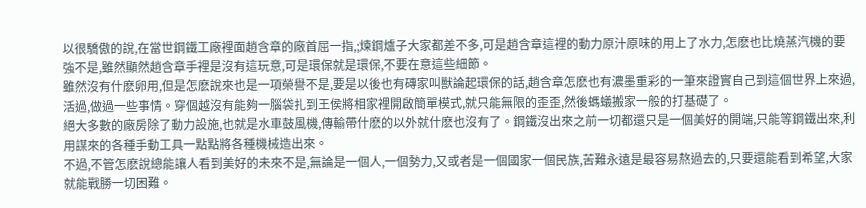以很驕傲的說,在當世鋼鐵工廠裡面趙含章的廠首屈一指,;煉鋼爐子大家都差不多,可是趙含章這裡的動力原汁原味的用上了水力,怎麽也比燒蒸汽機的要強不是,雖然顯然趙含章手裡是沒有這玩意,可是環保就是環保,不要在意這些細節。
雖然沒有什麽卵用,但是怎麽說來也是一項榮譽不是,要是以後也有磚家叫獸論起環保的話,趙含章怎麽也有濃墨重彩的一筆來證實自己到這個世界上來過,活過,做過一些事情。穿個越沒有能夠一腦袋扎到王侯將相家裡開啟簡單模式,就只能無限的歪歪,然後螞蟻搬家一般的打基礎了。
絕大多數的廠房除了動力設施,也就是水車鼓風機,傳輸帶什麽的以外就什麽也沒有了。鋼鐵沒出來之前一切都還只是一個美好的開端,只能等鋼鐵出來,利用謀來的各種手動工具一點點將各種機械造出來。
不過,不管怎麽說總能讓人看到美好的未來不是,無論是一個人,一個勢力,又或者是一個國家一個民族,苦難永遠是最容易熬過去的,只要還能看到希望,大家就能戰勝一切困難。